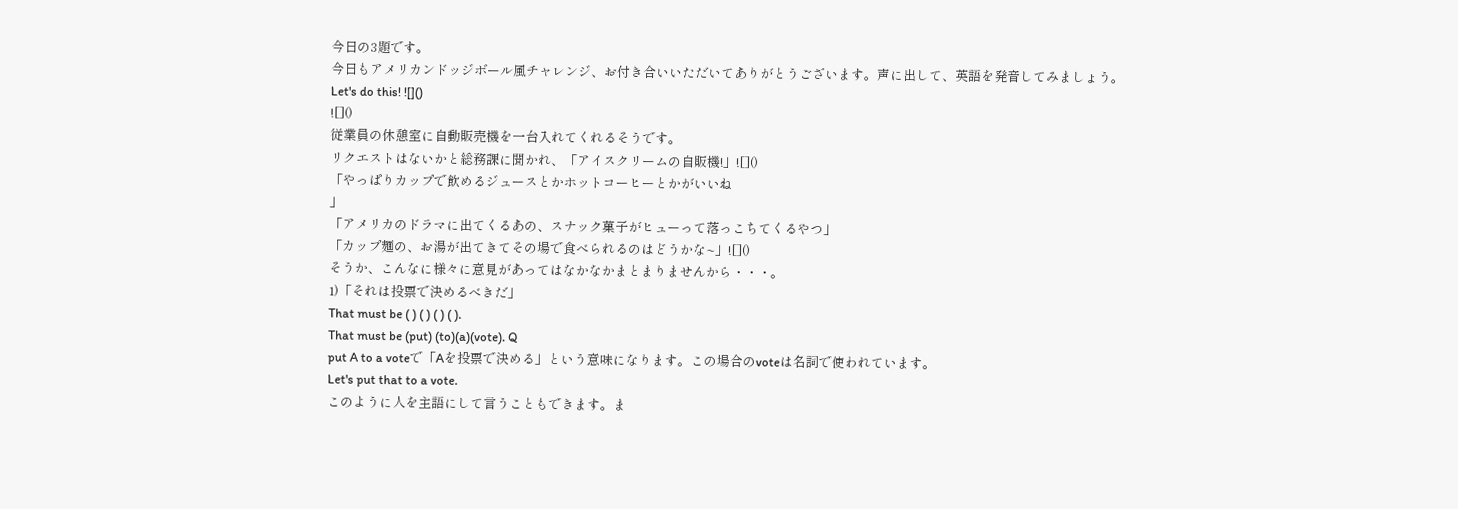今日の3題です。
今日もアメリカンドッジボール風チャレンジ、お付き合いいただいてありがとうございます。声に出して、英語を発音してみましょう。
Let's do this! ![]()
![]()
従業員の休憩室に自動販売機を一台入れてくれるそうです。
リクエストはないかと総務課に聞かれ、「アイスクリームの自販機!」![]()
「やっぱりカップで飲めるジュースとかホットコーヒーとかがいいね
」
「アメリカのドラマに出てくるあの、スナック菓子がヒューって落っこちてくるやつ」
「カップ麺の、お湯が出てきてその場で食べられるのはどうかな~」![]()
そうか、こんなに様々に意見があってはなかなかまとまりませんから・・・。
1)「それは投票で決めるべきだ」
That must be ( ) ( ) ( ) ( ).
That must be (put) (to)(a)(vote). Q
put A to a voteで「Aを投票で決める」という意味になります。この場合のvoteは名詞で使われています。
Let's put that to a vote.
このように人を主語にして言うこともできます。ま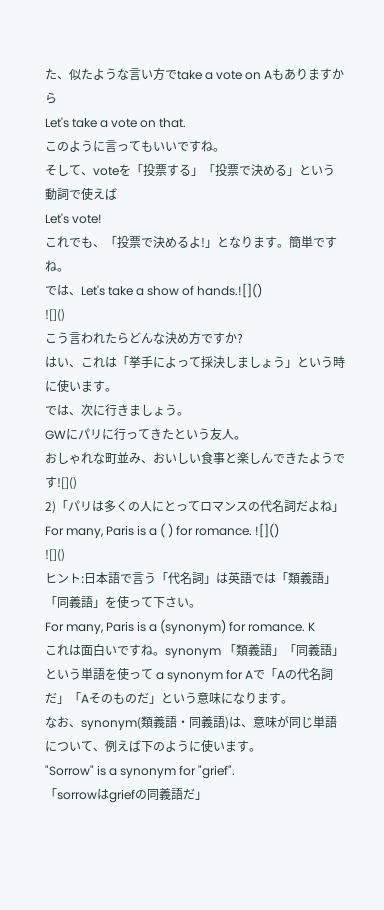た、似たような言い方でtake a vote on Aもありますから
Let's take a vote on that.
このように言ってもいいですね。
そして、voteを「投票する」「投票で決める」という動詞で使えば
Let's vote!
これでも、「投票で決めるよ!」となります。簡単ですね。
では、Let's take a show of hands.![]()
![]()
こう言われたらどんな決め方ですか?
はい、これは「挙手によって採決しましょう」という時に使います。
では、次に行きましょう。
GWにパリに行ってきたという友人。
おしゃれな町並み、おいしい食事と楽しんできたようです![]()
2)「パリは多くの人にとってロマンスの代名詞だよね」
For many, Paris is a ( ) for romance. ![]()
![]()
ヒント:日本語で言う「代名詞」は英語では「類義語」「同義語」を使って下さい。
For many, Paris is a (synonym) for romance. K
これは面白いですね。synonym 「類義語」「同義語」という単語を使って a synonym for Aで「Aの代名詞だ」「Aそのものだ」という意味になります。
なお、synonym(類義語・同義語)は、意味が同じ単語について、例えば下のように使います。
"Sorrow" is a synonym for "grief".
「sorrowはgriefの同義語だ」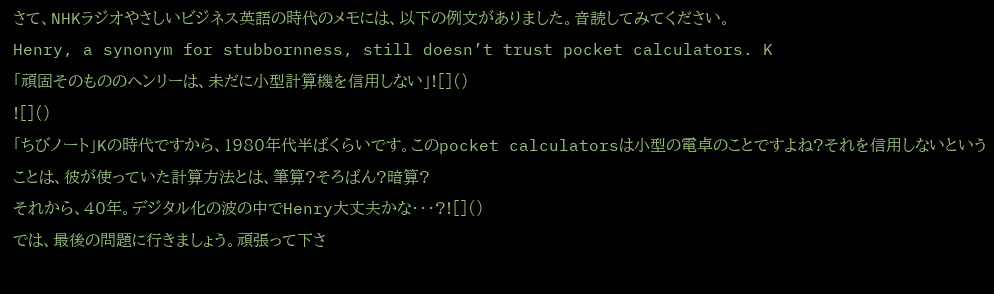さて、NHKラジオやさしいビジネス英語の時代のメモには、以下の例文がありました。音読してみてください。
Henry, a synonym for stubbornness, still doesn’t trust pocket calculators. K
「頑固そのもののヘンリーは、未だに小型計算機を信用しない」![]()
![]()
「ちびノート」Kの時代ですから、1980年代半ばくらいです。このpocket calculatorsは小型の電卓のことですよね?それを信用しないということは、彼が使っていた計算方法とは、筆算?そろばん?暗算?
それから、40年。デジタル化の波の中でHenry大丈夫かな・・・?![]()
では、最後の問題に行きましょう。頑張って下さ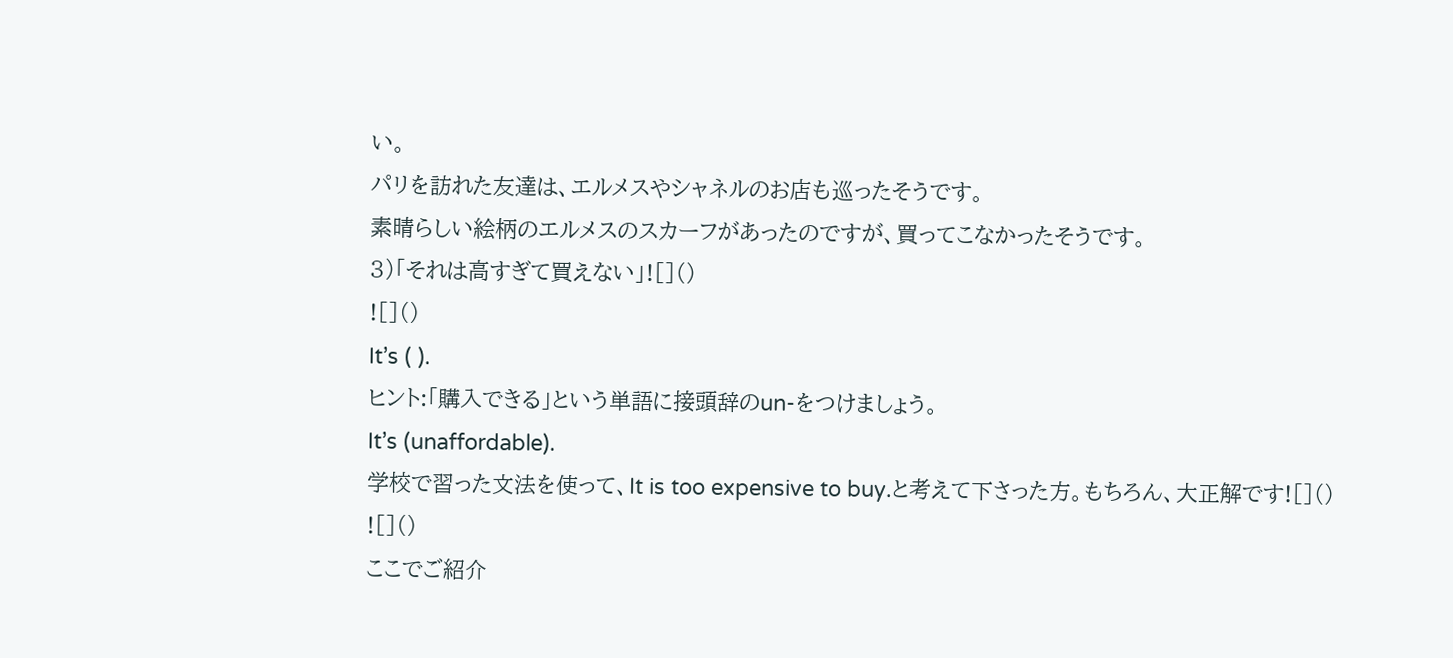い。
パリを訪れた友達は、エルメスやシャネルのお店も巡ったそうです。
素晴らしい絵柄のエルメスのスカーフがあったのですが、買ってこなかったそうです。
3)「それは高すぎて買えない」![]()
![]()
It’s ( ).
ヒント:「購入できる」という単語に接頭辞のun-をつけましょう。
It’s (unaffordable).
学校で習った文法を使って、It is too expensive to buy.と考えて下さった方。もちろん、大正解です![]()
![]()
ここでご紹介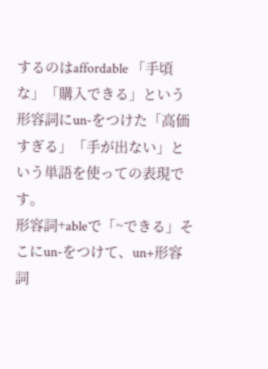するのはaffordable 「手頃な」「購入できる」という形容詞にun-をつけた「高価すぎる」「手が出ない」という単語を使っての表現です。
形容詞+ableで「~できる」そこにun-をつけて、un+形容詞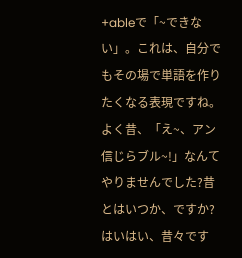+ableで「~できない」。これは、自分でもその場で単語を作りたくなる表現ですね。
よく昔、「え~、アン信じらブル~!」なんてやりませんでした?昔とはいつか、ですか?はいはい、昔々です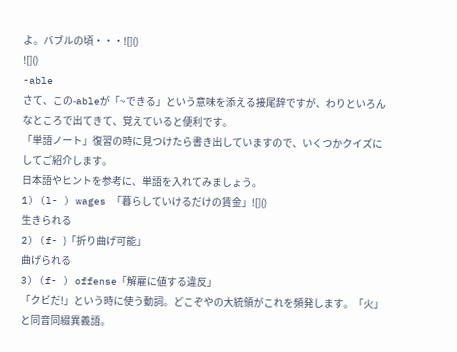よ。バブルの頃・・・![]()
![]()
-able
さて、この-ableが「~できる」という意味を添える接尾辞ですが、わりといろんなところで出てきて、覚えていると便利です。
「単語ノート」復習の時に見つけたら書き出していますので、いくつかクイズにしてご紹介します。
日本語やヒントを参考に、単語を入れてみましょう。
1) (l- ) wages 「暮らしていけるだけの賃金」![]()
生きられる
2) (f- )「折り曲げ可能」
曲げられる
3) (f- ) offense「解雇に値する違反」
「クビだ!」という時に使う動詞。どこぞやの大統領がこれを頻発します。「火」と同音同綴異義語。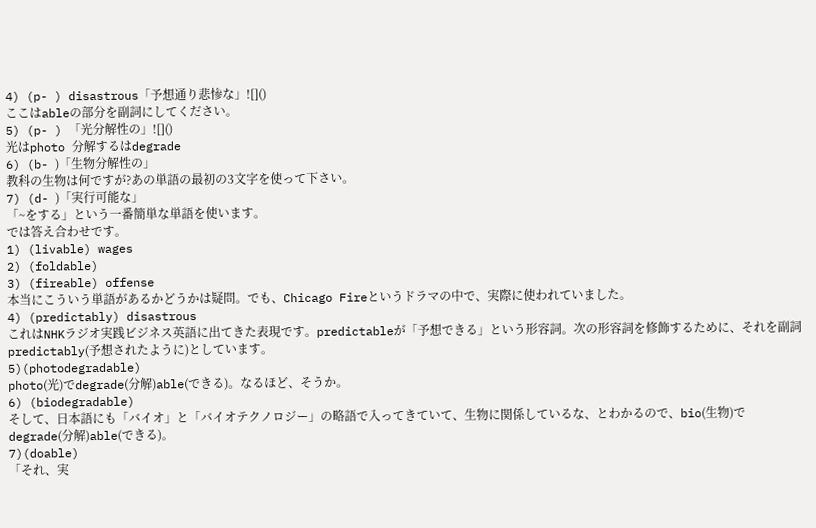4) (p- ) disastrous「予想通り悲惨な」![]()
ここはableの部分を副詞にしてください。
5) (p- ) 「光分解性の」![]()
光はphoto 分解するはdegrade
6) (b- )「生物分解性の」
教科の生物は何ですが?あの単語の最初の3文字を使って下さい。
7) (d- )「実行可能な」
「~をする」という一番簡単な単語を使います。
では答え合わせです。
1) (livable) wages
2) (foldable)
3) (fireable) offense
本当にこういう単語があるかどうかは疑問。でも、Chicago Fireというドラマの中で、実際に使われていました。
4) (predictably) disastrous
これはNHKラジオ実践ビジネス英語に出てきた表現です。predictableが「予想できる」という形容詞。次の形容詞を修飾するために、それを副詞predictably(予想されたように)としています。
5)(photodegradable)
photo(光)でdegrade(分解)able(できる)。なるほど、そうか。
6) (biodegradable)
そして、日本語にも「バイオ」と「バイオテクノロジー」の略語で入ってきていて、生物に関係しているな、とわかるので、bio(生物)でdegrade(分解)able(できる)。
7)(doable)
「それ、実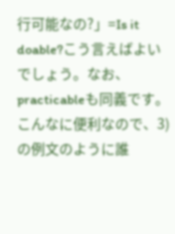行可能なの?」=Is it doable?こう言えばよいでしょう。なお、practicableも同義です。
こんなに便利なので、3)の例文のように誰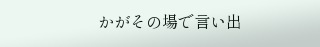かがその場で言い出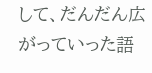して、だんだん広がっていった語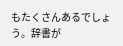もたくさんあるでしょう。辞書が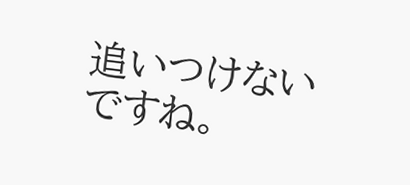追いつけないですね。